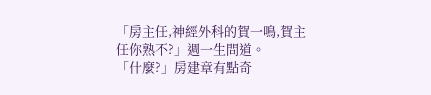「房主任,神經外科的賀一鳴,賀主任你熟不?」週一生問道。
「什麼?」房建章有點奇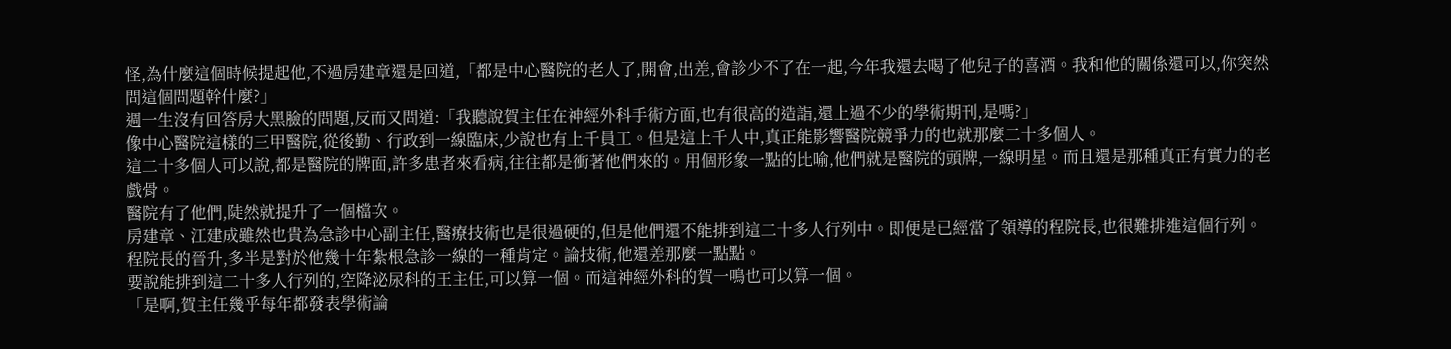怪,為什麼這個時候提起他,不過房建章還是回道,「都是中心醫院的老人了,開會,出差,會診少不了在一起,今年我還去喝了他兒子的喜酒。我和他的關係還可以,你突然問這個問題幹什麼?」
週一生沒有回答房大黑臉的問題,反而又問道:「我聽說賀主任在神經外科手術方面,也有很高的造詣,還上過不少的學術期刊,是嗎?」
像中心醫院這樣的三甲醫院,從後勤、行政到一線臨床,少說也有上千員工。但是這上千人中,真正能影響醫院競爭力的也就那麼二十多個人。
這二十多個人可以說,都是醫院的牌面,許多患者來看病,往往都是衝著他們來的。用個形象一點的比喻,他們就是醫院的頭牌,一線明星。而且還是那種真正有實力的老戲骨。
醫院有了他們,陡然就提升了一個檔次。
房建章、江建成雖然也貴為急診中心副主任,醫療技術也是很過硬的,但是他們還不能排到這二十多人行列中。即便是已經當了領導的程院長,也很難排進這個行列。
程院長的晉升,多半是對於他幾十年紮根急診一線的一種肯定。論技術,他還差那麼一點點。
要說能排到這二十多人行列的,空降泌尿科的王主任,可以算一個。而這神經外科的賀一鳴也可以算一個。
「是啊,賀主任幾乎每年都發表學術論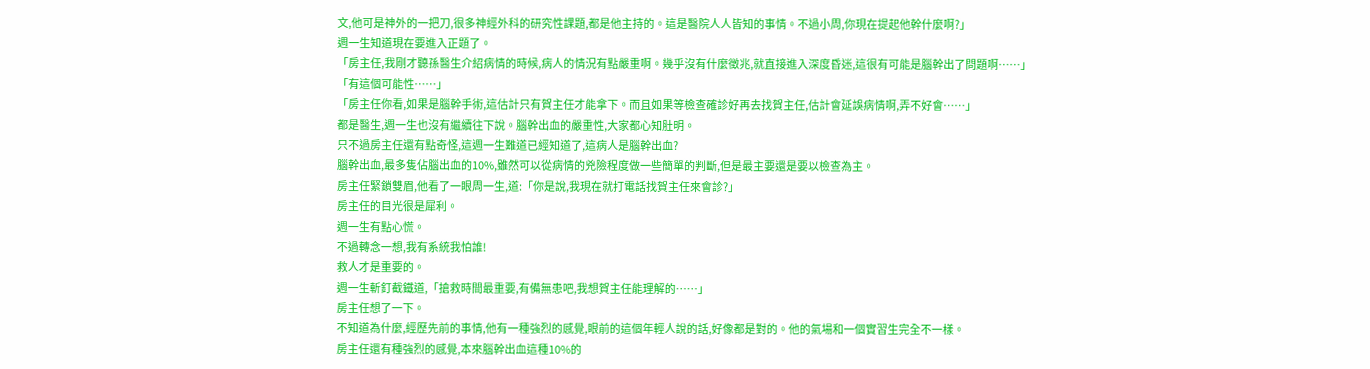文,他可是神外的一把刀,很多神經外科的研究性課題,都是他主持的。這是醫院人人皆知的事情。不過小周,你現在提起他幹什麼啊?」
週一生知道現在要進入正題了。
「房主任,我剛才聽孫醫生介紹病情的時候,病人的情況有點嚴重啊。幾乎沒有什麼徵兆,就直接進入深度昏迷,這很有可能是腦幹出了問題啊……」
「有這個可能性……」
「房主任你看,如果是腦幹手術,這估計只有賀主任才能拿下。而且如果等檢查確診好再去找賀主任,估計會延誤病情啊,弄不好會……」
都是醫生,週一生也沒有繼續往下說。腦幹出血的嚴重性,大家都心知肚明。
只不過房主任還有點奇怪,這週一生難道已經知道了,這病人是腦幹出血?
腦幹出血,最多隻佔腦出血的10%,雖然可以從病情的兇險程度做一些簡單的判斷,但是最主要還是要以檢查為主。
房主任緊鎖雙眉,他看了一眼周一生,道:「你是說,我現在就打電話找賀主任來會診?」
房主任的目光很是犀利。
週一生有點心慌。
不過轉念一想,我有系統我怕誰!
救人才是重要的。
週一生斬釘截鐵道,「搶救時間最重要,有備無患吧,我想賀主任能理解的……」
房主任想了一下。
不知道為什麼,經歷先前的事情,他有一種強烈的感覺,眼前的這個年輕人說的話,好像都是對的。他的氣場和一個實習生完全不一樣。
房主任還有種強烈的感覺,本來腦幹出血這種10%的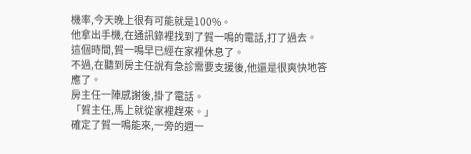機率,今天晚上很有可能就是100%。
他拿出手機,在通訊錄裡找到了賀一鳴的電話,打了過去。
這個時間,賀一鳴早已經在家裡休息了。
不過,在聽到房主任說有急診需要支援後,他還是很爽快地答應了。
房主任一陣感謝後,掛了電話。
「賀主任,馬上就從家裡趕來。」
確定了賀一鳴能來,一旁的週一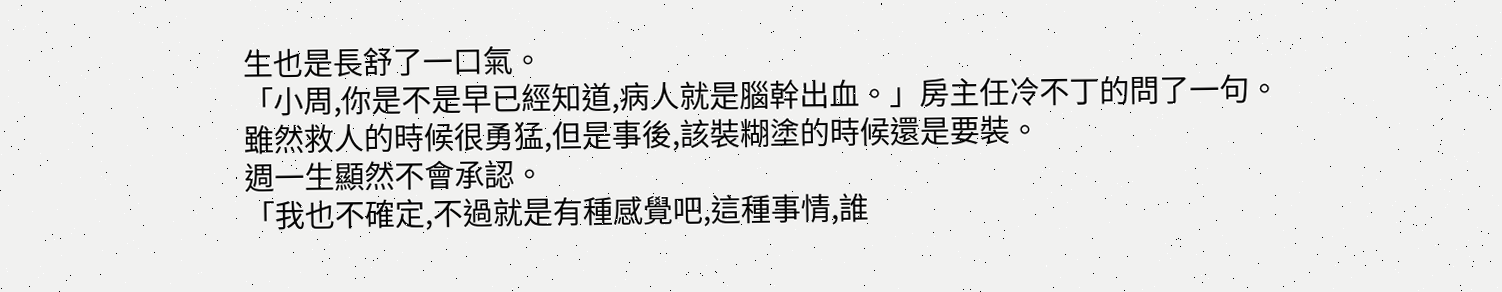生也是長舒了一口氣。
「小周,你是不是早已經知道,病人就是腦幹出血。」房主任冷不丁的問了一句。
雖然救人的時候很勇猛,但是事後,該裝糊塗的時候還是要裝。
週一生顯然不會承認。
「我也不確定,不過就是有種感覺吧,這種事情,誰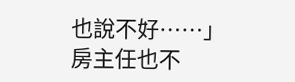也說不好……」
房主任也不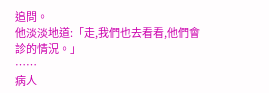追問。
他淡淡地道:「走,我們也去看看,他們會診的情況。」
……
病人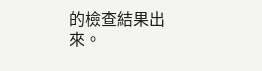的檢查結果出來。